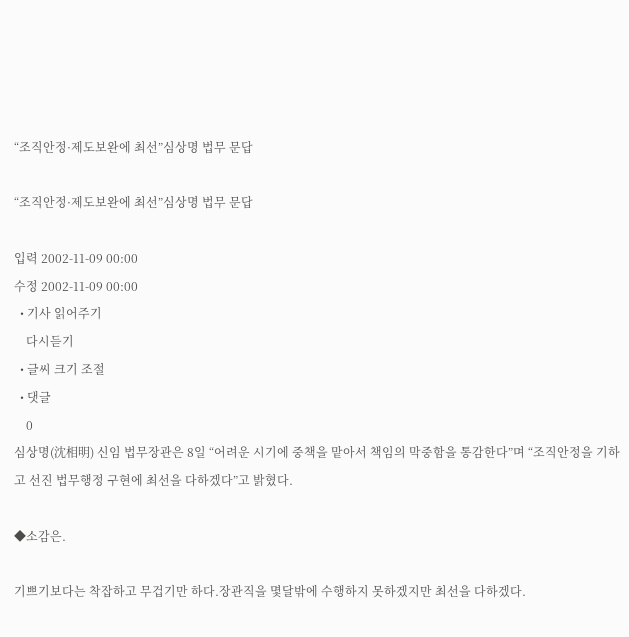“조직안정·제도보완에 최선”심상명 법무 문답

“조직안정·제도보완에 최선”심상명 법무 문답

입력 2002-11-09 00:00
수정 2002-11-09 00:00
  • 기사 읽어주기
    다시듣기
  • 글씨 크기 조절
  • 댓글
    0
심상명(沈相明) 신임 법무장관은 8일 “어려운 시기에 중책을 맡아서 책임의 막중함을 통감한다”며 “조직안정을 기하고 선진 법무행정 구현에 최선을 다하겠다”고 밝혔다.

◆소감은.

기쁘기보다는 착잡하고 무겁기만 하다.장관직을 몇달밖에 수행하지 못하겠지만 최선을 다하겠다.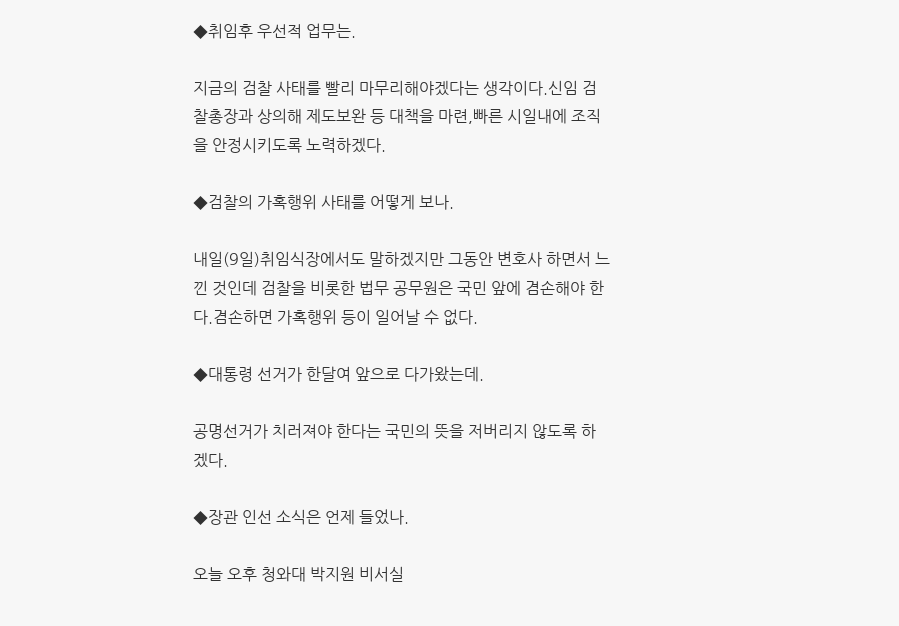◆취임후 우선적 업무는.

지금의 검찰 사태를 빨리 마무리해야겠다는 생각이다.신임 검찰총장과 상의해 제도보완 등 대책을 마련,빠른 시일내에 조직을 안정시키도록 노력하겠다.

◆검찰의 가혹행위 사태를 어떻게 보나.

내일(9일)취임식장에서도 말하겠지만 그동안 변호사 하면서 느낀 것인데 검찰을 비롯한 법무 공무원은 국민 앞에 겸손해야 한다.겸손하면 가혹행위 등이 일어날 수 없다.

◆대통령 선거가 한달여 앞으로 다가왔는데.

공명선거가 치러져야 한다는 국민의 뜻을 저버리지 않도록 하겠다.

◆장관 인선 소식은 언제 들었나.

오늘 오후 청와대 박지원 비서실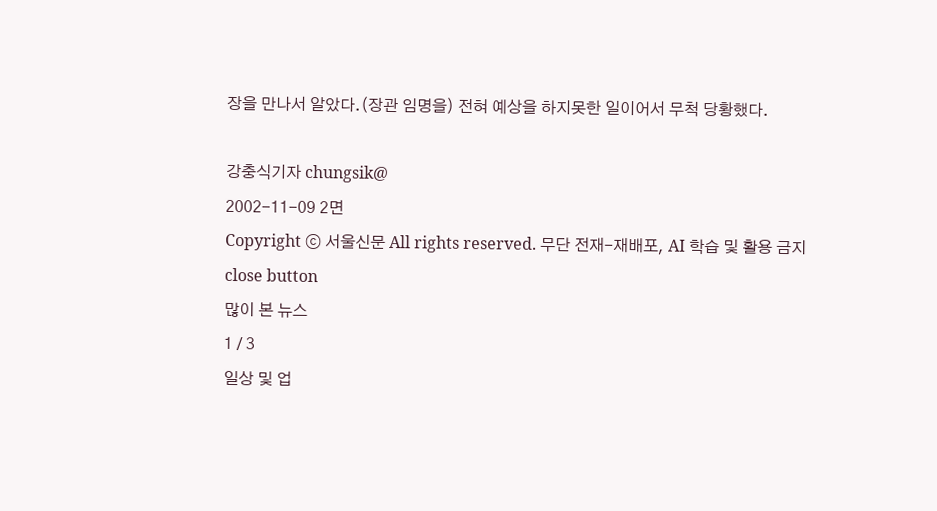장을 만나서 알았다.(장관 임명을) 전혀 예상을 하지못한 일이어서 무척 당황했다.

강충식기자 chungsik@
2002-11-09 2면
Copyright ⓒ 서울신문 All rights reserved. 무단 전재-재배포, AI 학습 및 활용 금지
close button
많이 본 뉴스
1 / 3
일상 및 업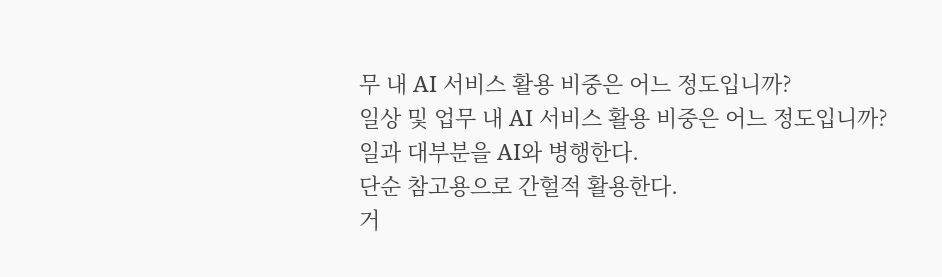무 내 AI 서비스 활용 비중은 어느 정도입니까?
일상 및 업무 내 AI 서비스 활용 비중은 어느 정도입니까?
일과 대부분을 AI와 병행한다.
단순 참고용으로 간헐적 활용한다.
거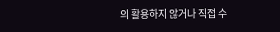의 활용하지 않거나 직접 수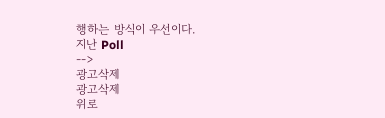행하는 방식이 우선이다.
지난 Poll
-->
광고삭제
광고삭제
위로